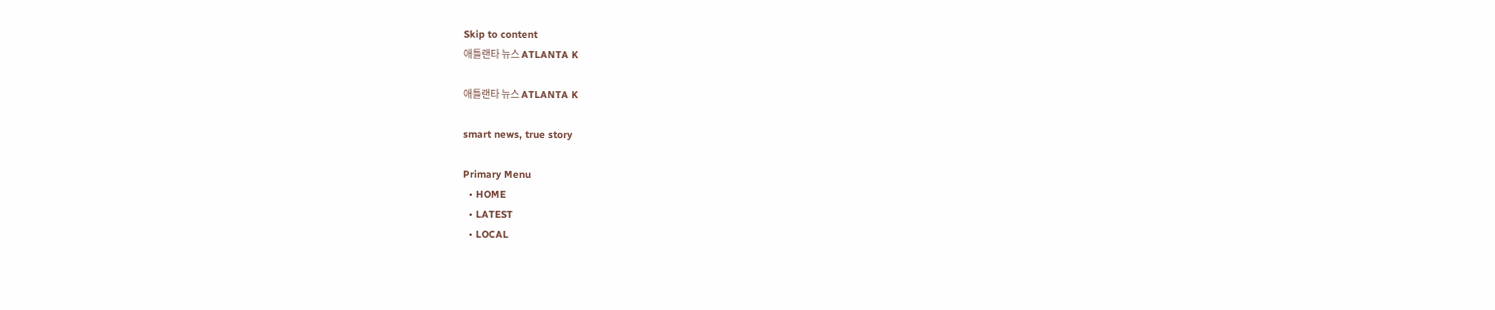Skip to content
애틀랜타 뉴스 ATLANTA K

애틀랜타 뉴스 ATLANTA K

smart news, true story

Primary Menu
  • HOME
  • LATEST
  • LOCAL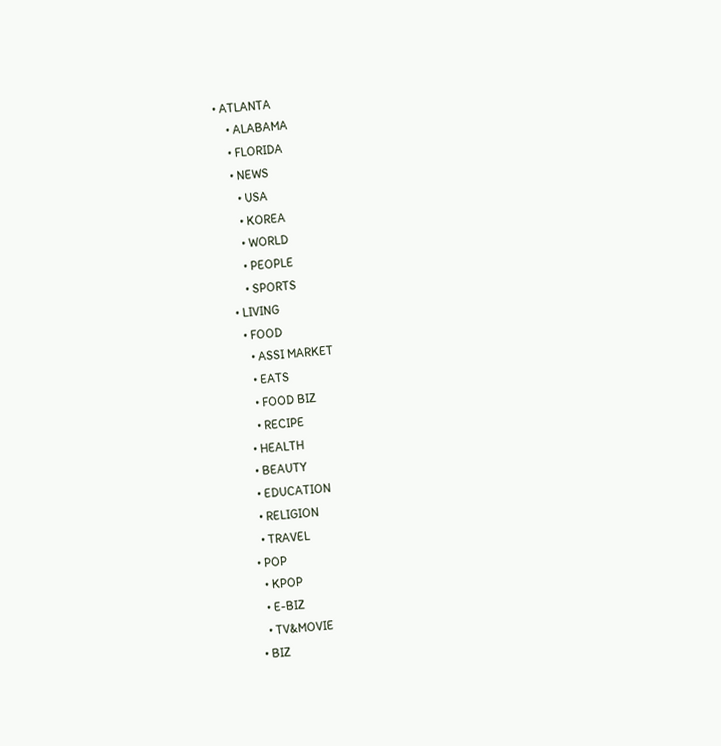• ATLANTA
    • ALABAMA
    • FLORIDA
    • NEWS
      • USA
      • KOREA
      • WORLD
      • PEOPLE
      • SPORTS
  • LIVING
    • FOOD
      • ASSI MARKET
      • EATS
      • FOOD BIZ
      • RECIPE
    • HEALTH
    • BEAUTY
    • EDUCATION
    • RELIGION
    • TRAVEL
  • POP
    • KPOP
    • E-BIZ
    • TV&MOVIE
  • BIZ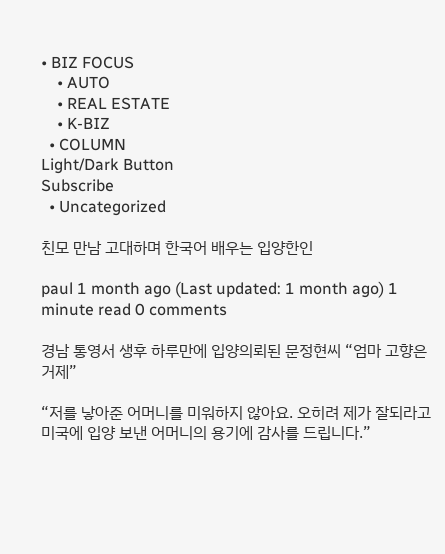• BIZ FOCUS
    • AUTO
    • REAL ESTATE
    • K-BIZ
  • COLUMN
Light/Dark Button
Subscribe
  • Uncategorized

친모 만남 고대하며 한국어 배우는 입양한인

paul 1 month ago (Last updated: 1 month ago) 1 minute read 0 comments

경남 통영서 생후 하루만에 입양의뢰된 문정현씨 “엄마 고향은 거제”

“저를 낳아준 어머니를 미워하지 않아요. 오히려 제가 잘되라고 미국에 입양 보낸 어머니의 용기에 감사를 드립니다.”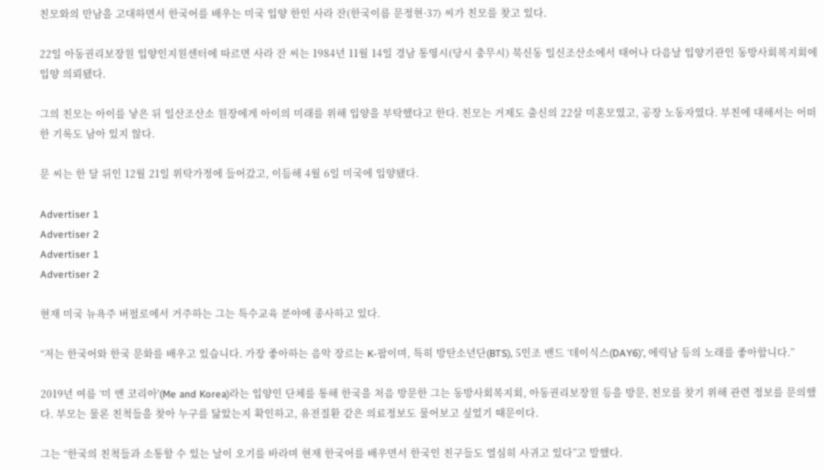친모와의 만남을 고대하면서 한국어를 배우는 미국 입양 한인 사라 잔(한국이름 문정현·37) 씨가 친모를 찾고 있다.

22일 아동권리보장원 입양인지원센터에 따르면 사라 잔 씨는 1984년 11월 14일 경남 통영시(당시 충무시) 북신동 일신조산소에서 태어나 다음날 입양기관인 동방사회복지회에 입양 의뢰됐다.

그의 친모는 아이를 낳은 뒤 일산조산소 원장에게 아이의 미래를 위해 입양을 부탁했다고 한다. 친모는 거제도 출신의 22살 미혼모였고, 공장 노동자였다. 부친에 대해서는 어떠한 기록도 남아 있지 않다.

문 씨는 한 달 뒤인 12월 21일 위탁가정에 들어갔고, 이듬해 4월 6일 미국에 입양됐다.

Advertiser 1
Advertiser 2
Advertiser 1
Advertiser 2

현재 미국 뉴욕주 버펄로에서 거주하는 그는 특수교육 분야에 종사하고 있다.

“저는 한국어와 한국 문화를 배우고 있습니다. 가장 좋아하는 음악 장르는 K-팝이며, 특히 방탄소년단(BTS), 5인조 밴드 ‘데이식스(DAY6)’, 에릭남 등의 노래를 좋아합니다.”

2019년 여름 ‘미 앤 코리아'(Me and Korea)라는 입양인 단체를 통해 한국을 처음 방문한 그는 동방사회복지회, 아동권리보장원 등을 방문, 친모를 찾기 위해 관련 정보를 문의했다. 부모는 물론 친척들을 찾아 누구를 닮았는지 확인하고, 유전질환 같은 의료정보도 물어보고 싶었기 때문이다.

그는 “한국의 친척들과 소통할 수 있는 날이 오기를 바라며 현재 한국어를 배우면서 한국인 친구들도 열심히 사귀고 있다”고 말했다.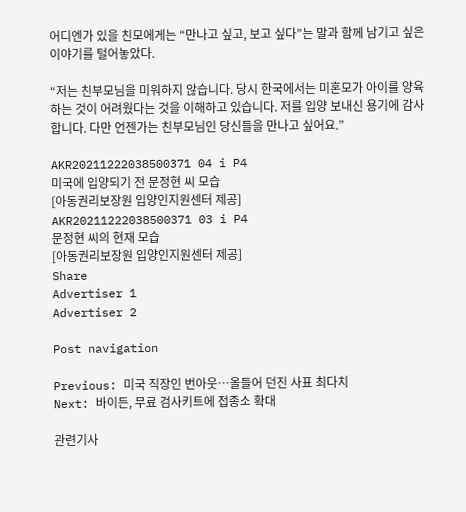어디엔가 있을 친모에게는 “만나고 싶고, 보고 싶다”는 말과 함께 남기고 싶은 이야기를 털어놓았다.

“저는 친부모님을 미워하지 않습니다. 당시 한국에서는 미혼모가 아이를 양육하는 것이 어려웠다는 것을 이해하고 있습니다. 저를 입양 보내신 용기에 감사합니다. 다만 언젠가는 친부모님인 당신들을 만나고 싶어요.”

AKR20211222038500371 04 i P4
미국에 입양되기 전 문정현 씨 모습
[아동권리보장원 입양인지원센터 제공]
AKR20211222038500371 03 i P4
문정현 씨의 현재 모습
[아동권리보장원 입양인지원센터 제공]
Share
Advertiser 1
Advertiser 2

Post navigation

Previous: 미국 직장인 번아웃…올들어 던진 사표 최다치
Next: 바이든, 무료 검사키트에 접종소 확대

관련기사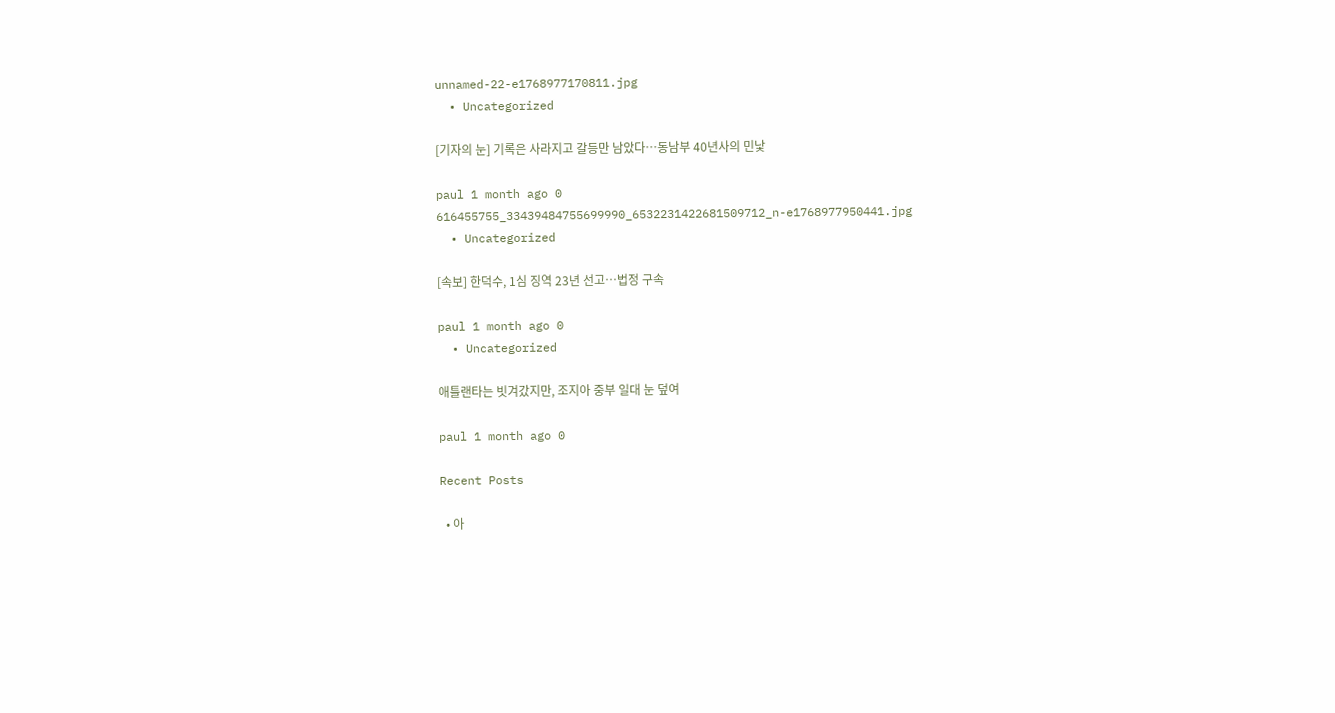unnamed-22-e1768977170811.jpg
  • Uncategorized

[기자의 눈] 기록은 사라지고 갈등만 남았다…동남부 40년사의 민낯

paul 1 month ago 0
616455755_33439484755699990_6532231422681509712_n-e1768977950441.jpg
  • Uncategorized

[속보] 한덕수, 1심 징역 23년 선고…법정 구속

paul 1 month ago 0
  • Uncategorized

애틀랜타는 빗겨갔지만, 조지아 중부 일대 눈 덮여

paul 1 month ago 0

Recent Posts

  • 아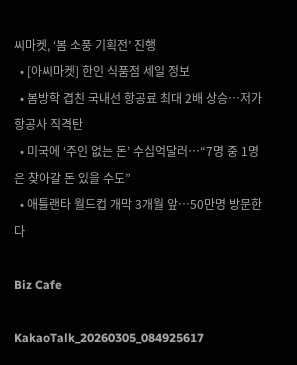씨마켓, ‘봄 소풍 기획전’ 진행
  • [아씨마켓] 한인 식품점 세일 정보
  • 봄방학 겹친 국내선 항공료 최대 2배 상승…저가 항공사 직격탄
  • 미국에 ‘주인 없는 돈’ 수십억달러…“7명 중 1명은 찾아갈 돈 있을 수도”
  • 애틀랜타 월드컵 개막 3개월 앞…50만명 방문한다

Biz Cafe

KakaoTalk_20260305_084925617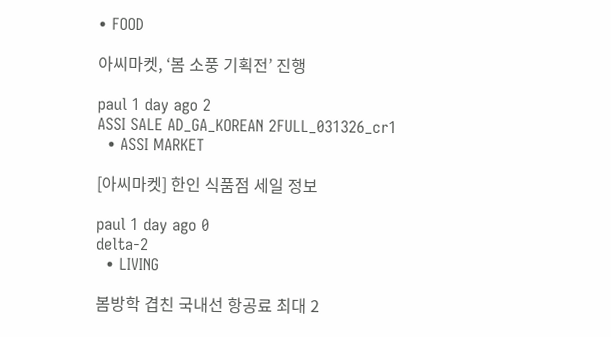• FOOD

아씨마켓, ‘봄 소풍 기획전’ 진행

paul 1 day ago 2
ASSI SALE AD_GA_KOREAN 2FULL_031326_cr1
  • ASSI MARKET

[아씨마켓] 한인 식품점 세일 정보

paul 1 day ago 0
delta-2
  • LIVING

봄방학 겹친 국내선 항공료 최대 2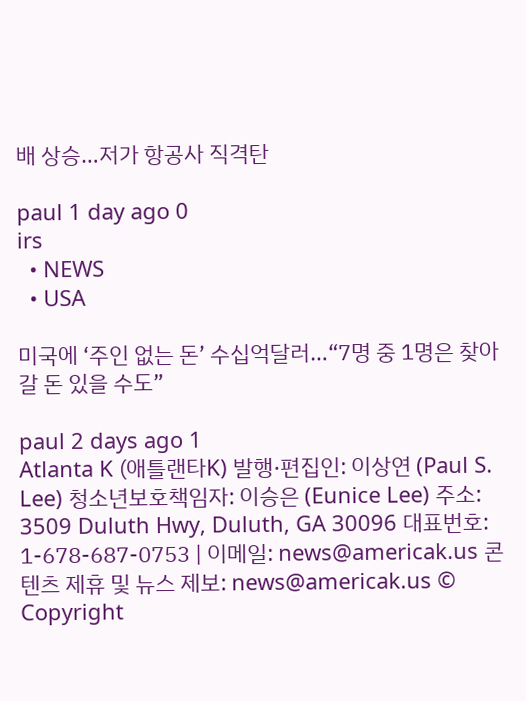배 상승…저가 항공사 직격탄

paul 1 day ago 0
irs
  • NEWS
  • USA

미국에 ‘주인 없는 돈’ 수십억달러…“7명 중 1명은 찾아갈 돈 있을 수도”

paul 2 days ago 1
Atlanta K (애틀랜타K) 발행·편집인: 이상연 (Paul S. Lee) 청소년보호책임자: 이승은 (Eunice Lee) 주소: 3509 Duluth Hwy, Duluth, GA 30096 대표번호: 1-678-687-0753 | 이메일: news@americak.us 콘텐츠 제휴 및 뉴스 제보: news@americak.us © Copyright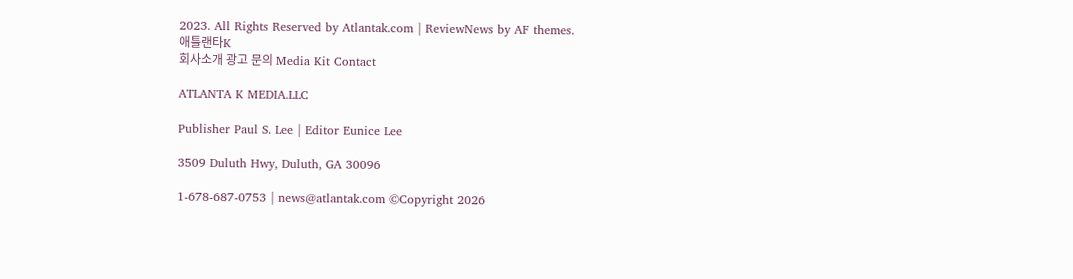2023. All Rights Reserved by Atlantak.com | ReviewNews by AF themes.
애틀랜타K
회사소개 광고 문의 Media Kit Contact

ATLANTA K MEDIA.LLC

Publisher Paul S. Lee | Editor Eunice Lee

3509 Duluth Hwy, Duluth, GA 30096

1-678-687-0753 | news@atlantak.com ©Copyright 2026